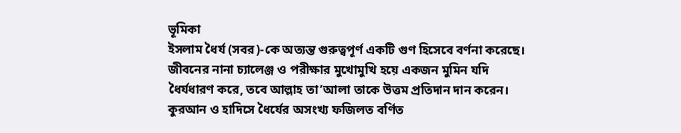ভূমিকা
ইসলাম ধৈর্য (সবর)-কে অত্যন্ত গুরুত্বপূর্ণ একটি গুণ হিসেবে বর্ণনা করেছে। জীবনের নানা চ্যালেঞ্জ ও পরীক্ষার মুখোমুখি হয়ে একজন মুমিন যদি ধৈর্যধারণ করে, তবে আল্লাহ তা’আলা তাকে উত্তম প্রতিদান দান করেন। কুরআন ও হাদিসে ধৈর্যের অসংখ্য ফজিলত বর্ণিত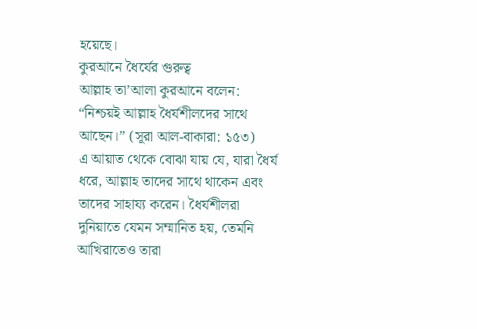হয়েছে।
কুরআনে ধৈর্যের গুরুত্ব
আল্লাহ তা’আলা কুরআনে বলেন:
“নিশ্চয়ই আল্লাহ ধৈর্যশীলদের সাথে আছেন।” (সূরা আল-বাকারা: ১৫৩)
এ আয়াত থেকে বোঝা যায় যে, যারা ধৈর্য ধরে, আল্লাহ তাদের সাথে থাকেন এবং তাদের সাহায্য করেন। ধৈর্যশীলরা দুনিয়াতে যেমন সম্মানিত হয়, তেমনি আখিরাতেও তারা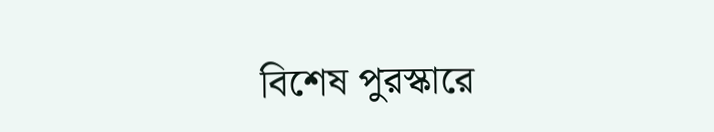বিশেষ পুরস্কারে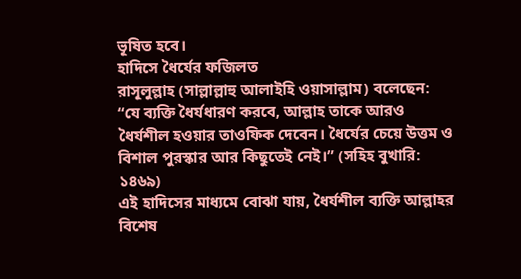ভূষিত হবে।
হাদিসে ধৈর্যের ফজিলত
রাসূলুল্লাহ (সাল্লাল্লাহু আলাইহি ওয়াসাল্লাম) বলেছেন:
“যে ব্যক্তি ধৈর্যধারণ করবে, আল্লাহ তাকে আরও ধৈর্যশীল হওয়ার তাওফিক দেবেন। ধৈর্যের চেয়ে উত্তম ও বিশাল পুরস্কার আর কিছুতেই নেই।” (সহিহ বুখারি: ১৪৬৯)
এই হাদিসের মাধ্যমে বোঝা যায়, ধৈর্যশীল ব্যক্তি আল্লাহর বিশেষ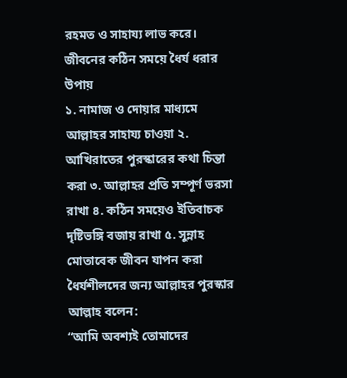রহমত ও সাহায্য লাভ করে।
জীবনের কঠিন সময়ে ধৈর্য ধরার উপায়
১. নামাজ ও দোয়ার মাধ্যমে আল্লাহর সাহায্য চাওয়া ২. আখিরাতের পুরস্কারের কথা চিন্তা করা ৩. আল্লাহর প্রতি সম্পূর্ণ ভরসা রাখা ৪. কঠিন সময়েও ইতিবাচক দৃষ্টিভঙ্গি বজায় রাখা ৫. সুন্নাহ মোতাবেক জীবন যাপন করা
ধৈর্যশীলদের জন্য আল্লাহর পুরস্কার
আল্লাহ বলেন:
“আমি অবশ্যই তোমাদের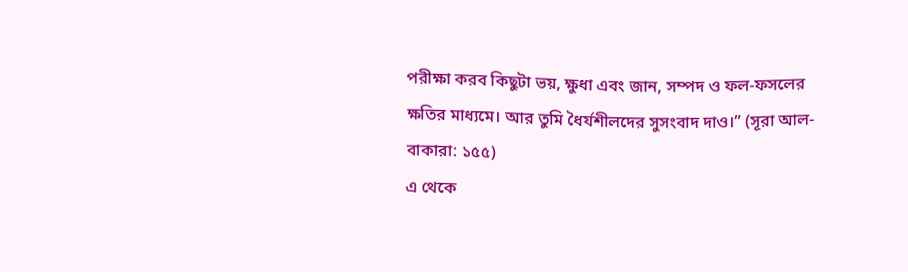পরীক্ষা করব কিছুটা ভয়, ক্ষুধা এবং জান, সম্পদ ও ফল-ফসলের ক্ষতির মাধ্যমে। আর তুমি ধৈর্যশীলদের সুসংবাদ দাও।” (সূরা আল-বাকারা: ১৫৫)
এ থেকে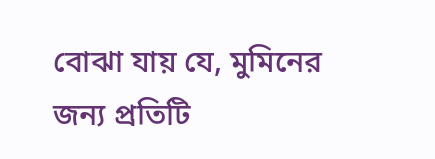বোঝা যায় যে, মুমিনের জন্য প্রতিটি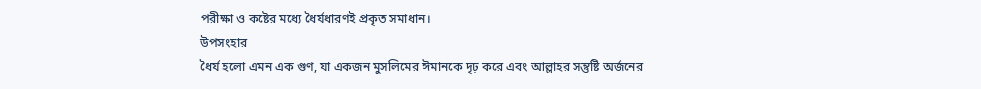পরীক্ষা ও কষ্টের মধ্যে ধৈর্যধারণই প্রকৃত সমাধান।
উপসংহার
ধৈর্য হলো এমন এক গুণ, যা একজন মুসলিমের ঈমানকে দৃঢ় করে এবং আল্লাহর সন্তুষ্টি অর্জনের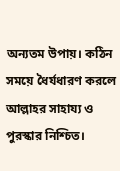অন্যতম উপায়। কঠিন সময়ে ধৈর্যধারণ করলে আল্লাহর সাহায্য ও পুরস্কার নিশ্চিত।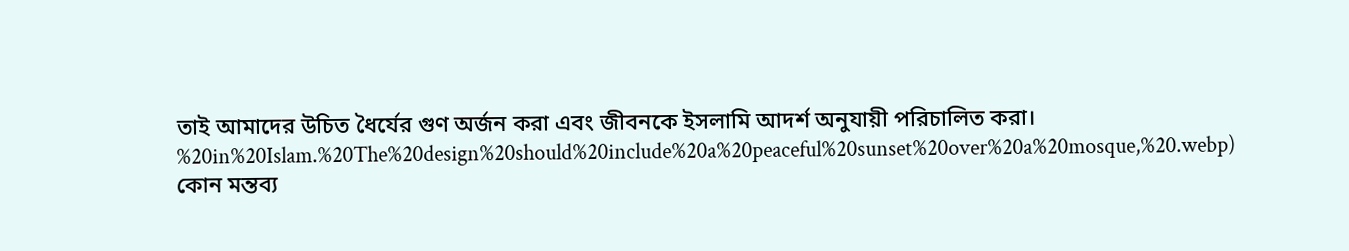তাই আমাদের উচিত ধৈর্যের গুণ অর্জন করা এবং জীবনকে ইসলামি আদর্শ অনুযায়ী পরিচালিত করা।
%20in%20Islam.%20The%20design%20should%20include%20a%20peaceful%20sunset%20over%20a%20mosque,%20.webp)
কোন মন্তব্য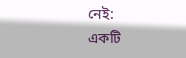নেই:
একটি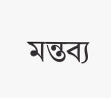মন্তব্য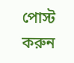পোস্ট করুন